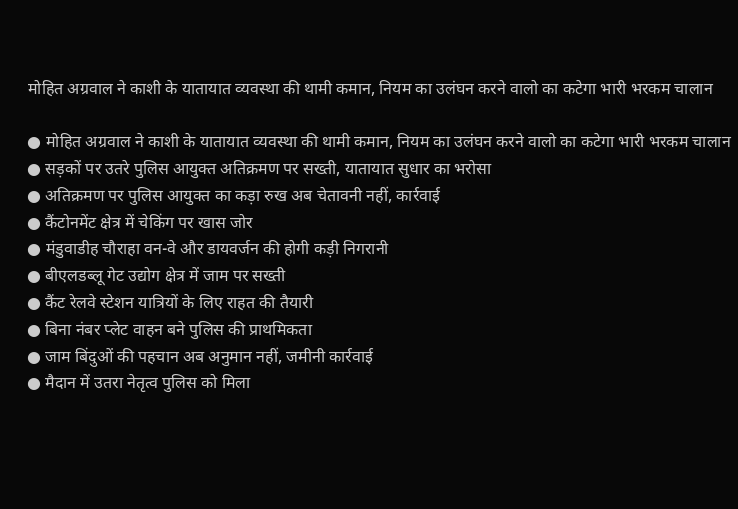मोहित अग्रवाल ने काशी के यातायात व्यवस्था की थामी कमान, नियम का उलंघन करने वालो का कटेगा भारी भरकम चालान

● मोहित अग्रवाल ने काशी के यातायात व्यवस्था की थामी कमान, नियम का उलंघन करने वालो का कटेगा भारी भरकम चालान
● सड़कों पर उतरे पुलिस आयुक्त अतिक्रमण पर सख्ती, यातायात सुधार का भरोसा
● अतिक्रमण पर पुलिस आयुक्त का कड़ा रुख अब चेतावनी नहीं, कार्रवाई
● कैंटोनमेंट क्षेत्र में चेकिंग पर खास जोर
● मंडुवाडीह चौराहा वन-वे और डायवर्जन की होगी कड़ी निगरानी
● बीएलडब्लू गेट उद्योग क्षेत्र में जाम पर सख्ती
● कैंट रेलवे स्टेशन यात्रियों के लिए राहत की तैयारी
● बिना नंबर प्लेट वाहन बने पुलिस की प्राथमिकता
● जाम बिंदुओं की पहचान अब अनुमान नहीं, जमीनी कार्रवाई
● मैदान में उतरा नेतृत्व पुलिस को मिला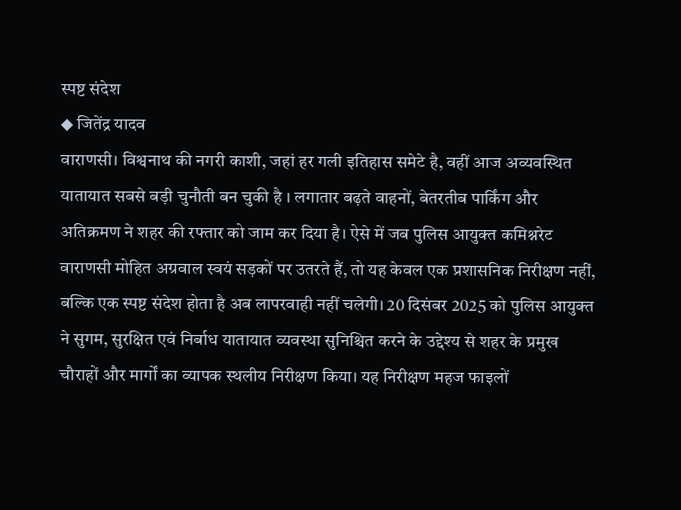स्पष्ट संदेश
◆ जितेंद्र यादव
वाराणसी। विश्वनाथ की नगरी काशी, जहां हर गली इतिहास समेटे है, वहीं आज अव्यवस्थित यातायात सबसे बड़ी चुनौती बन चुकी है । लगातार बढ़ते वाहनों, बेतरतीब पार्किंग और अतिक्रमण ने शहर की रफ्तार को जाम कर दिया है। ऐसे में जब पुलिस आयुक्त कमिश्नरेट वाराणसी मोहित अग्रवाल स्वयं सड़कों पर उतरते हैं, तो यह केवल एक प्रशासनिक निरीक्षण नहीं, बल्कि एक स्पष्ट संदेश होता है अब लापरवाही नहीं चलेगी। 20 दिसंबर 2025 को पुलिस आयुक्त ने सुगम, सुरक्षित एवं निर्बाध यातायात व्यवस्था सुनिश्चित करने के उद्देश्य से शहर के प्रमुख चौराहों और मार्गों का व्यापक स्थलीय निरीक्षण किया। यह निरीक्षण महज फाइलों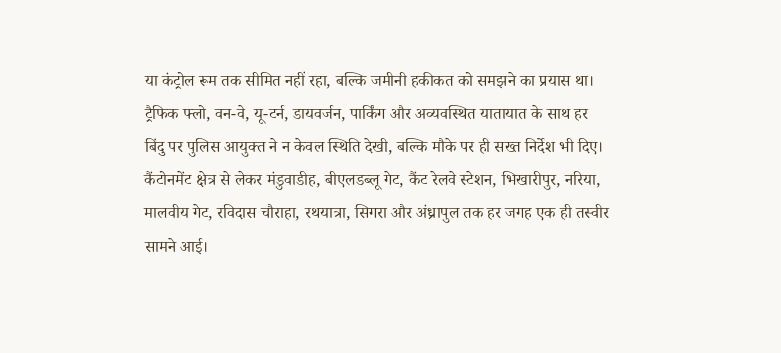या कंट्रोल रूम तक सीमित नहीं रहा, बल्कि जमीनी हकीकत को समझने का प्रयास था। ट्रैफिक फ्लो, वन-वे, यू-टर्न, डायवर्जन, पार्किंग और अव्यवस्थित यातायात के साथ हर बिंदु पर पुलिस आयुक्त ने न केवल स्थिति देखी, बल्कि मौके पर ही सख्त निर्देश भी दिए। कैंटोनमेंट क्षेत्र से लेकर मंडुवाडीह, बीएलडब्लू गेट, कैंट रेलवे स्टेशन, भिखारीपुर, नरिया, मालवीय गेट, रविदास चौराहा, रथयात्रा, सिगरा और अंध्रापुल तक हर जगह एक ही तस्वीर सामने आई।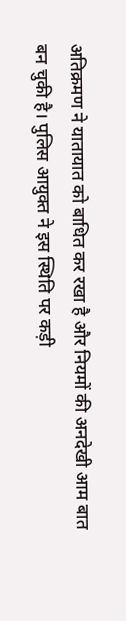अतिक्रमण ने यातायात को बाधित कर रखा है और नियमों की अनदेखी आम बात बन चुकी है। पुलिस आयुक्त ने इस स्थिति पर कड़ी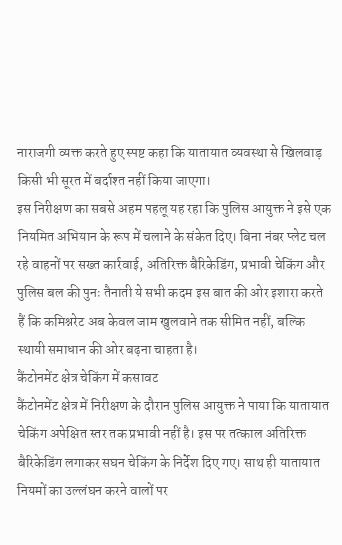नाराजगी व्यक्त करते हुए स्पष्ट कहा कि यातायात व्यवस्था से खिलवाड़ किसी भी सूरत में बर्दाश्त नहीं किया जाएगा।
इस निरीक्षण का सबसे अहम पहलू यह रहा कि पुलिस आयुक्त ने इसे एक नियमित अभियान के रूप में चलाने के संकेत दिए। बिना नंबर प्लेट चल रहे वाहनों पर सख्त कार्रवाई, अतिरिक्त बैरिकेडिंग, प्रभावी चेकिंग और पुलिस बल की पुनः तैनाती ये सभी कदम इस बात की ओर इशारा करते हैं कि कमिश्नरेट अब केवल जाम खुलवाने तक सीमित नहीं, बल्कि स्थायी समाधान की ओर बढ़ना चाहता है।
कैंटोनमेंट क्षेत्र चेकिंग में कसावट
कैंटोनमेंट क्षेत्र में निरीक्षण के दौरान पुलिस आयुक्त ने पाया कि यातायात चेकिंग अपेक्षित स्तर तक प्रभावी नहीं है। इस पर तत्काल अतिरिक्त बैरिकेडिंग लगाकर सघन चेकिंग के निर्देश दिए गए। साथ ही यातायात नियमों का उल्लंघन करने वालों पर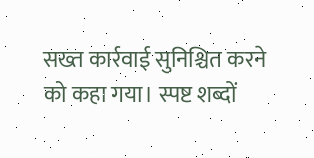सख्त कार्रवाई सुनिश्चित करने को कहा गया। स्पष्ट शब्दों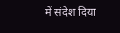में संदेश दिया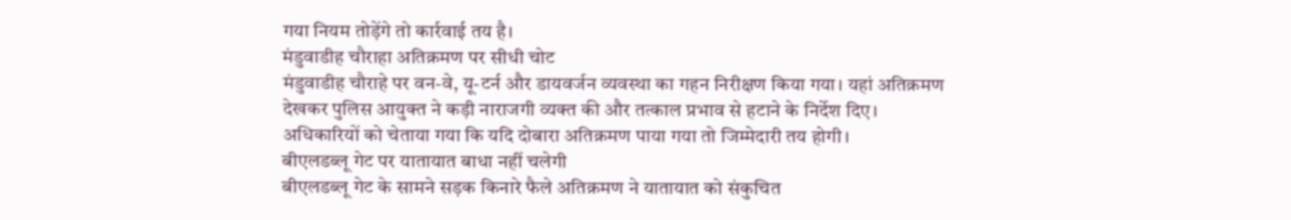गया नियम तोड़ेंगे तो कार्रवाई तय है।
मंडुवाडीह चौराहा अतिक्रमण पर सीधी चोट
मंडुवाडीह चौराहे पर वन-वे, यू-टर्न और डायवर्जन व्यवस्था का गहन निरीक्षण किया गया। यहां अतिक्रमण देखकर पुलिस आयुक्त ने कड़ी नाराजगी व्यक्त की और तत्काल प्रभाव से हटाने के निर्देश दिए। अधिकारियों को चेताया गया कि यदि दोबारा अतिक्रमण पाया गया तो जिम्मेदारी तय होगी।
बीएलडब्लू गेट पर यातायात बाधा नहीं चलेगी
बीएलडब्लू गेट के सामने सड़क किनारे फैले अतिक्रमण ने यातायात को संकुचित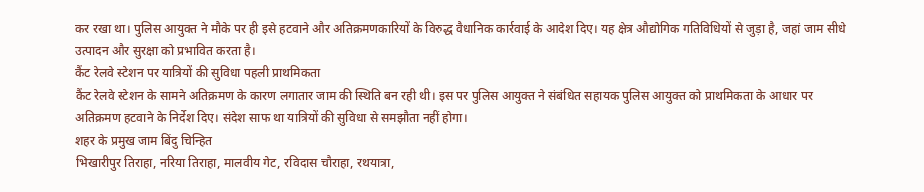कर रखा था। पुलिस आयुक्त ने मौके पर ही इसे हटवाने और अतिक्रमणकारियों के विरुद्ध वैधानिक कार्रवाई के आदेश दिए। यह क्षेत्र औद्योगिक गतिविधियों से जुड़ा है, जहां जाम सीधे उत्पादन और सुरक्षा को प्रभावित करता है।
कैंट रेलवे स्टेशन पर यात्रियों की सुविधा पहली प्राथमिकता
कैंट रेलवे स्टेशन के सामने अतिक्रमण के कारण लगातार जाम की स्थिति बन रही थी। इस पर पुलिस आयुक्त ने संबंधित सहायक पुलिस आयुक्त को प्राथमिकता के आधार पर अतिक्रमण हटवाने के निर्देश दिए। संदेश साफ था यात्रियों की सुविधा से समझौता नहीं होगा।
शहर के प्रमुख जाम बिंदु चिन्हित
भिखारीपुर तिराहा, नरिया तिराहा, मालवीय गेट, रविदास चौराहा, रथयात्रा,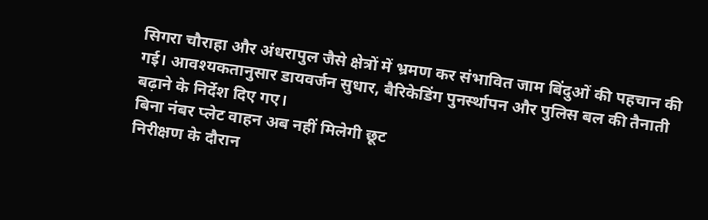सिगरा चौराहा और अंधरापुल जैसे क्षेत्रों में भ्रमण कर संभावित जाम बिंदुओं की पहचान की गई। आवश्यकतानुसार डायवर्जन सुधार, बैरिकेडिंग पुनर्स्थापन और पुलिस बल की तैनाती बढ़ाने के निर्देश दिए गए।
बिना नंबर प्लेट वाहन अब नहीं मिलेगी छूट
निरीक्षण के दौरान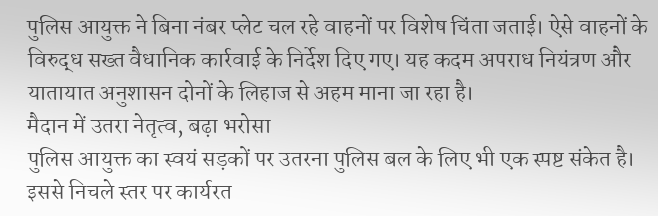पुलिस आयुक्त ने बिना नंबर प्लेट चल रहे वाहनों पर विशेष चिंता जताई। ऐसे वाहनों के विरुद्ध सख्त वैधानिक कार्रवाई के निर्देश दिए गए। यह कदम अपराध नियंत्रण और यातायात अनुशासन दोनों के लिहाज से अहम माना जा रहा है।
मैदान में उतरा नेतृत्व, बढ़ा भरोसा
पुलिस आयुक्त का स्वयं सड़कों पर उतरना पुलिस बल के लिए भी एक स्पष्ट संकेत है। इससे निचले स्तर पर कार्यरत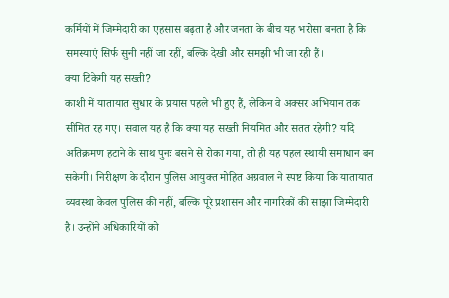कर्मियों में जिम्मेदारी का एहसास बढ़ता है और जनता के बीच यह भरोसा बनता है कि समस्याएं सिर्फ सुनी नहीं जा रहीं, बल्कि देखी और समझी भी जा रही हैं।
क्या टिकेगी यह सख्ती?
काशी में यातायात सुधार के प्रयास पहले भी हुए हैं, लेकिन वे अक्सर अभियान तक सीमित रह गए। सवाल यह है कि क्या यह सख्ती नियमित और सतत रहेगी? यदि अतिक्रमण हटाने के साथ पुनः बसने से रोका गया, तो ही यह पहल स्थायी समाधान बन सकेगी। निरीक्षण के दौरान पुलिस आयुक्त मोहित अग्रवाल ने स्पष्ट किया कि यातायात व्यवस्था केवल पुलिस की नहीं, बल्कि पूरे प्रशासन और नागरिकों की साझा जिम्मेदारी है। उन्होंने अधिकारियों को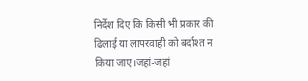निर्देश दिए कि किसी भी प्रकार की ढिलाई या लापरवाही को बर्दाश्त न किया जाए।जहां-जहां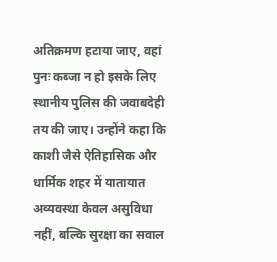अतिक्रमण हटाया जाए, वहां पुनः कब्जा न हो इसके लिए स्थानीय पुलिस की जवाबदेही तय की जाए। उन्होंने कहा कि काशी जैसे ऐतिहासिक और धार्मिक शहर में यातायात अव्यवस्था केवल असुविधा नहीं, बल्कि सुरक्षा का सवाल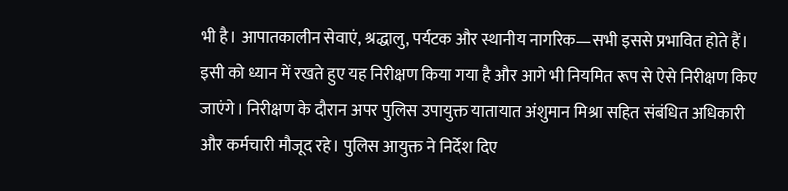भी है। आपातकालीन सेवाएं, श्रद्धालु, पर्यटक और स्थानीय नागरिक—सभी इससे प्रभावित होते हैं। इसी को ध्यान में रखते हुए यह निरीक्षण किया गया है और आगे भी नियमित रूप से ऐसे निरीक्षण किए जाएंगे। निरीक्षण के दौरान अपर पुलिस उपायुक्त यातायात अंशुमान मिश्रा सहित संबंधित अधिकारी और कर्मचारी मौजूद रहे। पुलिस आयुक्त ने निर्देश दिए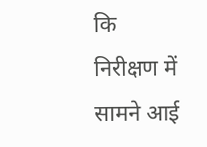कि निरीक्षण में सामने आई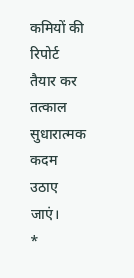कमियों की रिपोर्ट तैयार कर तत्काल सुधारात्मक कदम उठाए जाएं।
*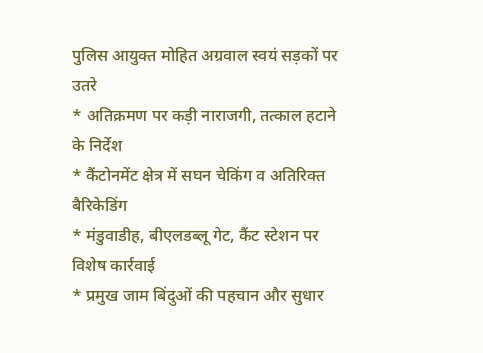पुलिस आयुक्त मोहित अग्रवाल स्वयं सड़कों पर उतरे
* अतिक्रमण पर कड़ी नाराजगी, तत्काल हटाने के निर्देश
* कैंटोनमेंट क्षेत्र में सघन चेकिंग व अतिरिक्त बैरिकेडिंग
* मंडुवाडीह, बीएलडब्लू गेट, कैंट स्टेशन पर विशेष कार्रवाई
* प्रमुख जाम बिंदुओं की पहचान और सुधार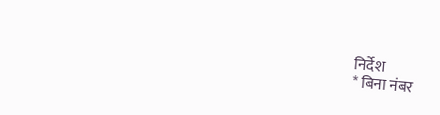निर्देश
* बिना नंबर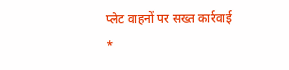प्लेट वाहनों पर सख्त कार्रवाई
*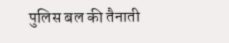पुलिस बल की तैनाती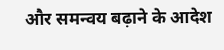और समन्वय बढ़ाने के आदेश